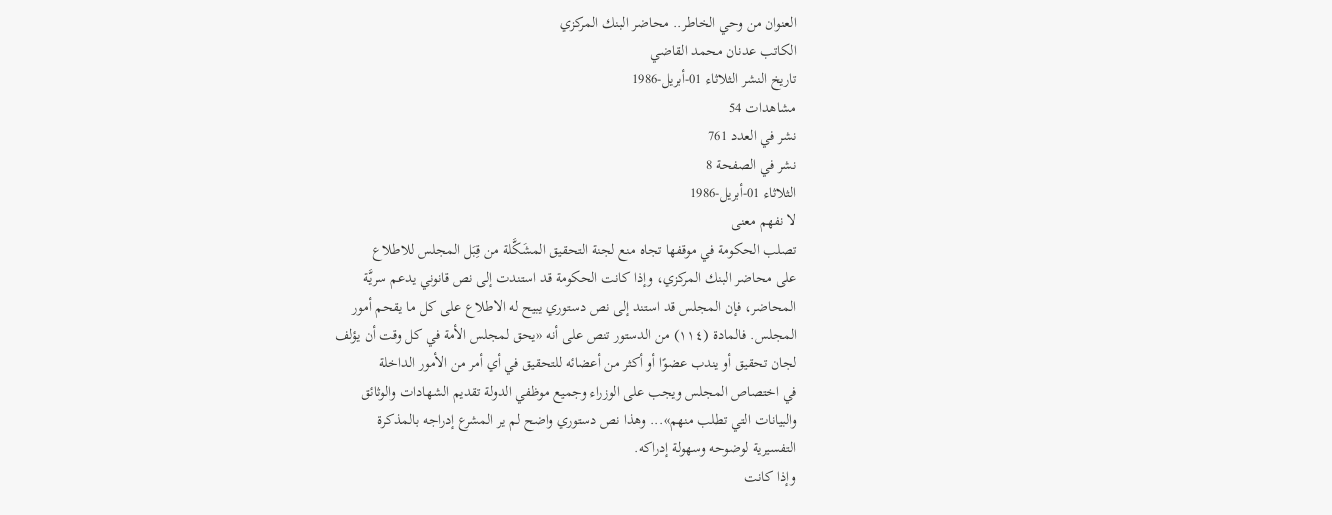العنوان من وحي الخاطر.. محاضر البنك المركزي
الكاتب عدنان محمد القاضي
تاريخ النشر الثلاثاء 01-أبريل-1986
مشاهدات 54
نشر في العدد 761
نشر في الصفحة 8
الثلاثاء 01-أبريل-1986
لا نفهم معنى
تصلب الحكومة في موقفها تجاه منع لجنة التحقيق المشَكَّلة من قِبَل المجلس للاطلاع
على محاضر البنك المركزي، وإذا كانت الحكومة قد استندت إلى نص قانوني يدعم سريَّة
المحاضر، فإن المجلس قد استند إلى نص دستوري يبيح له الاطلاع على كل ما يقحم أمور
المجلس. فالمادة (١١٤) من الدستور تنص على أنه «يحق لمجلس الأمة في كل وقت أن يؤلف
لجان تحقيق أو يندب عضوًا أو أكثر من أعضائه للتحقيق في أي أمر من الأمور الداخلة
في اختصاص المجلس ويجب على الوزراء وجميع موظفي الدولة تقديم الشهادات والوثائق
والبيانات التي تطلب منهم»... وهذا نص دستوري واضح لم ير المشرع إدراجه بالمذكرة
التفسيرية لوضوحه وسهولة إدراكه.
وإذا كانت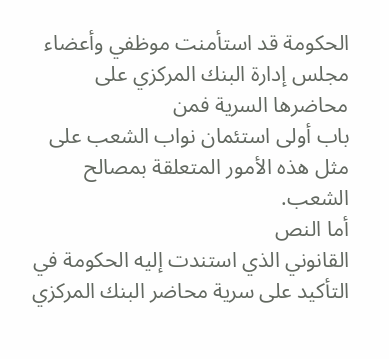الحكومة قد استأمنت موظفي وأعضاء مجلس إدارة البنك المركزي على محاضرها السرية فمن
باب أولى استئمان نواب الشعب على مثل هذه الأمور المتعلقة بمصالح الشعب.
أما النص
القانوني الذي استندت إليه الحكومة في التأكيد على سرية محاضر البنك المركزي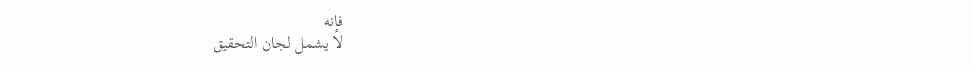فإنه
لا يشمل لجان التحقيق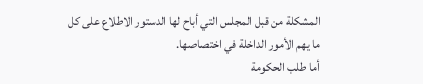المشكلة من قبل المجلس التي أباح لها الدستور الاطلاع على كل
ما يهم الأمور الداخلة في اختصاصها.
أما طلب الحكومة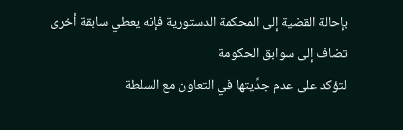بإحالة القضية إلى المحكمة الدستورية فإنه يعطي سابقة أخرى تضاف إلى سوابق الحكومة
لتؤكد على عدم جدِّيتها في التعاون مع السلطة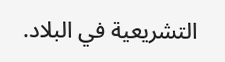التشريعية في البلاد.